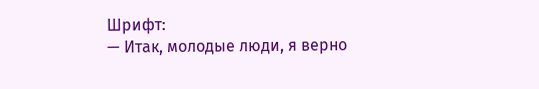Шрифт:
— Итак, молодые люди, я верно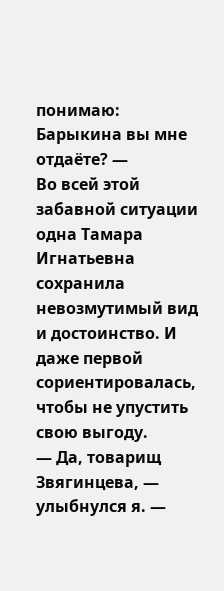понимаю: Барыкина вы мне отдаёте? —
Во всей этой забавной ситуации одна Тамара Игнатьевна сохранила невозмутимый вид и достоинство. И даже первой сориентировалась, чтобы не упустить свою выгоду.
— Да, товарищ Звягинцева, — улыбнулся я. —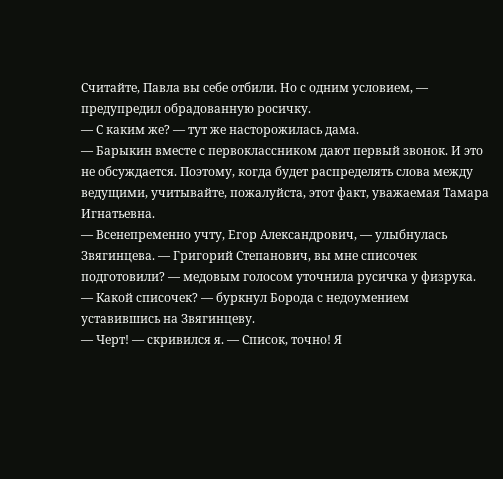Считайте, Павла вы себе отбили. Но с одним условием, — предупредил обрадованную росичку.
— С каким же? — тут же насторожилась дама.
— Барыкин вместе с первоклассником дают первый звонок. И это не обсуждается. Поэтому, когда будет распределять слова между ведущими, учитывайте, пожалуйста, этот факт, уважаемая Тамара Игнатьевна.
— Всенепременно учту, Егор Александрович, — улыбнулась Звягинцева. — Григорий Степанович, вы мне списочек подготовили? — медовым голосом уточнила русичка у физрука.
— Какой списочек? — буркнул Борода с недоумением уставившись на Звягинцеву.
— Черт! — скривился я. — Список, точно! Я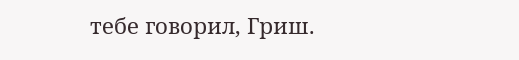тебе говорил, Гриш.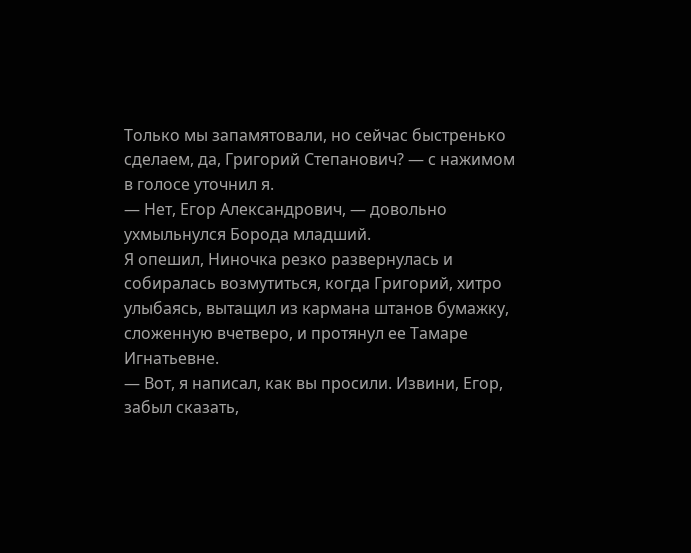Только мы запамятовали, но сейчас быстренько сделаем, да, Григорий Степанович? — с нажимом в голосе уточнил я.
— Нет, Егор Александрович, — довольно ухмыльнулся Борода младший.
Я опешил, Ниночка резко развернулась и собиралась возмутиться, когда Григорий, хитро улыбаясь, вытащил из кармана штанов бумажку, сложенную вчетверо, и протянул ее Тамаре Игнатьевне.
— Вот, я написал, как вы просили. Извини, Егор, забыл сказать,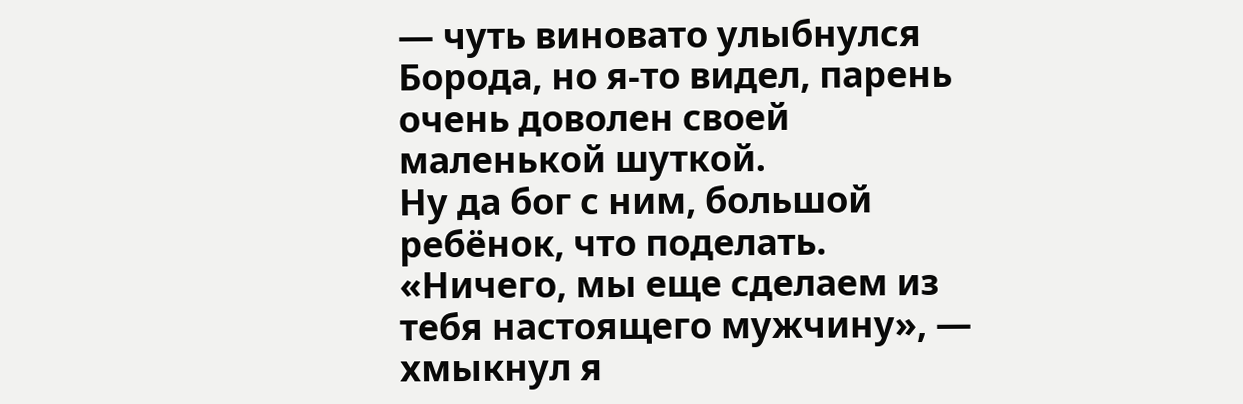— чуть виновато улыбнулся Борода, но я-то видел, парень очень доволен своей маленькой шуткой.
Ну да бог с ним, большой ребёнок, что поделать. «Ничего, мы еще сделаем из тебя настоящего мужчину», — хмыкнул я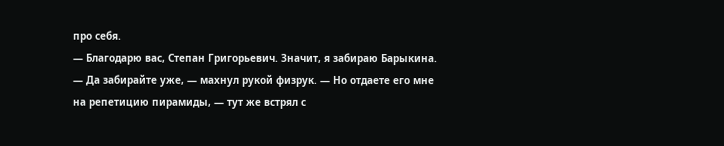про себя.
— Благодарю вас, Степан Григорьевич. Значит, я забираю Барыкина.
— Да забирайте уже, — махнул рукой физрук. — Но отдаете его мне на репетицию пирамиды, — тут же встрял с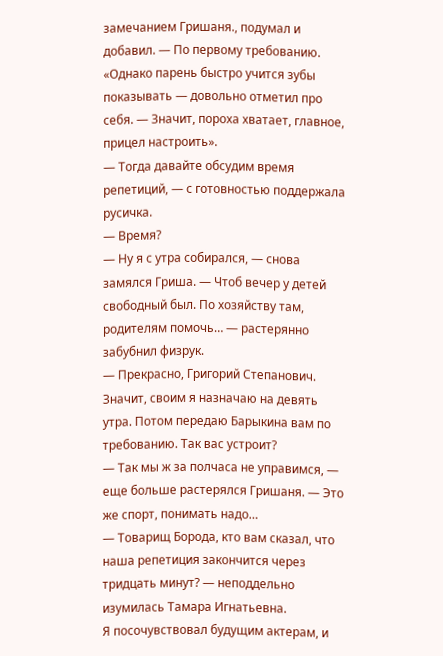замечанием Гришаня., подумал и добавил. — По первому требованию.
«Однако парень быстро учится зубы показывать — довольно отметил про себя. — Значит, пороха хватает, главное, прицел настроить».
— Тогда давайте обсудим время репетиций, — с готовностью поддержала русичка.
— Время?
— Ну я с утра собирался, — снова замялся Гриша. — Чтоб вечер у детей свободный был. По хозяйству там, родителям помочь… — растерянно забубнил физрук.
— Прекрасно, Григорий Степанович. Значит, своим я назначаю на девять утра. Потом передаю Барыкина вам по требованию. Так вас устроит?
— Так мы ж за полчаса не управимся, — еще больше растерялся Гришаня. — Это же спорт, понимать надо…
— Товарищ Борода, кто вам сказал, что наша репетиция закончится через тридцать минут? — неподдельно изумилась Тамара Игнатьевна.
Я посочувствовал будущим актерам, и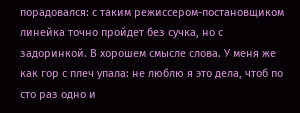порадовался: с таким режиссером-постановщиком линейка точно пройдет без сучка, но с задоринкой. В хорошем смысле слова. У меня же как гор с плеч упала: не люблю я это дела, чтоб по сто раз одно и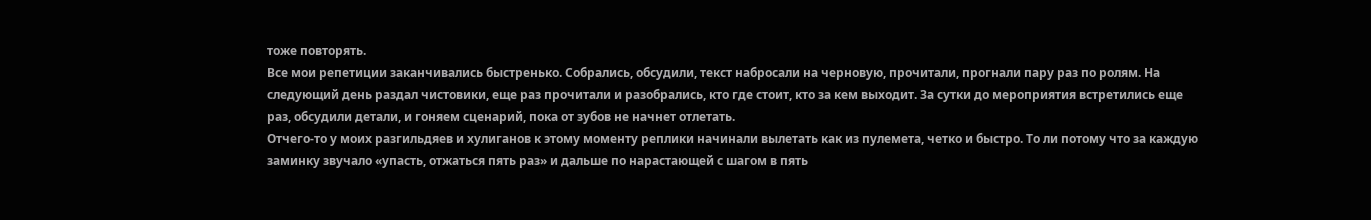тоже повторять.
Все мои репетиции заканчивались быстренько. Собрались, обсудили, текст набросали на черновую, прочитали, прогнали пару раз по ролям. На следующий день раздал чистовики, еще раз прочитали и разобрались, кто где стоит, кто за кем выходит. За сутки до мероприятия встретились еще раз, обсудили детали, и гоняем сценарий, пока от зубов не начнет отлетать.
Отчего-то у моих разгильдяев и хулиганов к этому моменту реплики начинали вылетать как из пулемета, четко и быстро. То ли потому что за каждую заминку звучало «упасть, отжаться пять раз» и дальше по нарастающей с шагом в пять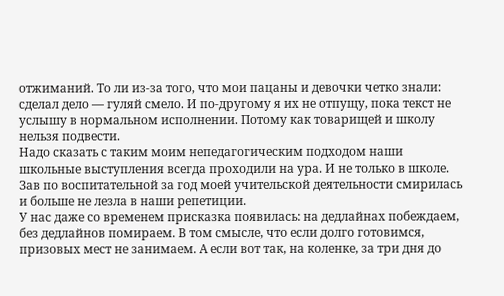отжиманий. То ли из-за того, что мои пацаны и девочки четко знали: сделал дело — гуляй смело. И по-другому я их не отпущу, пока текст не услышу в нормальном исполнении. Потому как товарищей и школу нельзя подвести.
Надо сказать с таким моим непедагогическим подходом наши школьные выступления всегда проходили на ура. И не только в школе. Зав по воспитательной за год моей учительской деятельности смирилась и больше не лезла в наши репетиции.
У нас даже со временем присказка появилась: на дедлайнах побеждаем, без дедлайнов помираем. В том смысле, что если долго готовимся, призовых мест не занимаем. А если вот так, на коленке, за три дня до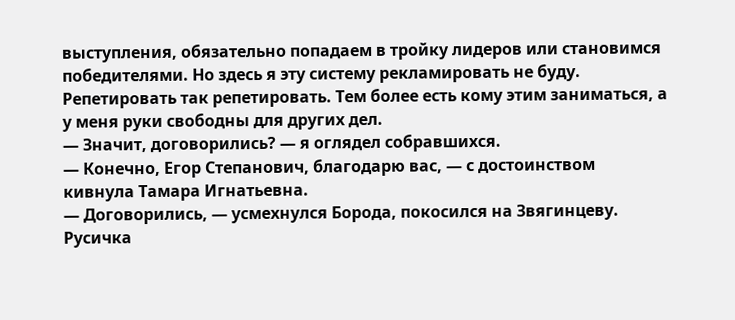выступления, обязательно попадаем в тройку лидеров или становимся победителями. Но здесь я эту систему рекламировать не буду. Репетировать так репетировать. Тем более есть кому этим заниматься, а у меня руки свободны для других дел.
— Значит, договорились? — я оглядел собравшихся.
— Конечно, Егор Степанович, благодарю вас, — с достоинством кивнула Тамара Игнатьевна.
— Договорились, — усмехнулся Борода, покосился на Звягинцеву.
Русичка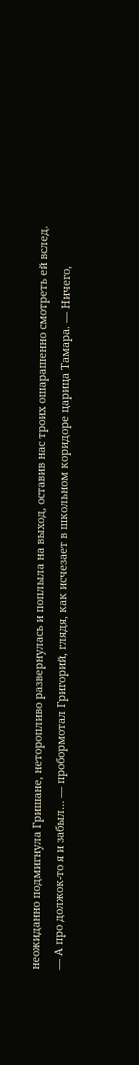неожиданно подмигнула Гришане, неторопливо развернулась и поплыла на выход, оставив нас троих ошарашенно смотреть ей вслед.
— А про должок-то я и забыл… — пробормотал Григорий, глядя, как исчезает в школьном коридоре царица Тамара. — Ничего,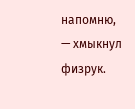напомню, — хмыкнул физрук.